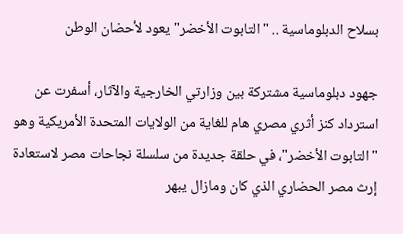بسلاح الدبلوماسية .. "التابوت الأخضر" يعود لأحضان الوطن

جهود دبلوماسية مشتركة بين وزارتي الخارجية والآثار، أسفرت عن استرداد كنز أثري مصري هام للغاية من الولايات المتحدة الأمريكية وهو "التابوت الأخضر"، في حلقة جديدة من سلسلة نجاحات مصر لاستعادة إرث مصر الحضاري الذي كان ومازال يبهر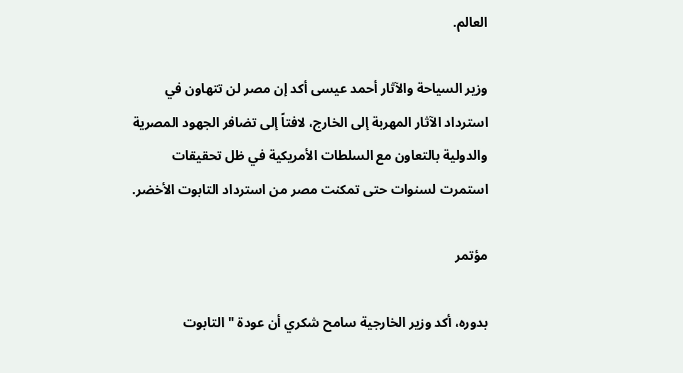العالم.

وزير السياحة والآثار أحمد عيسى أكد إن مصر لن تتهاون في استرداد الآثار المهربة إلى الخارج، لافتاً إلى تضافر الجهود المصرية والدولية بالتعاون مع السلطات الأمريكية في ظل تحقيقات استمرت لسنوات حتى تمكنت مصر من استرداد التابوت الأخضر.

مؤتمر

بدوره، أكد وزير الخارجية سامح شكري أن عودة "التابوت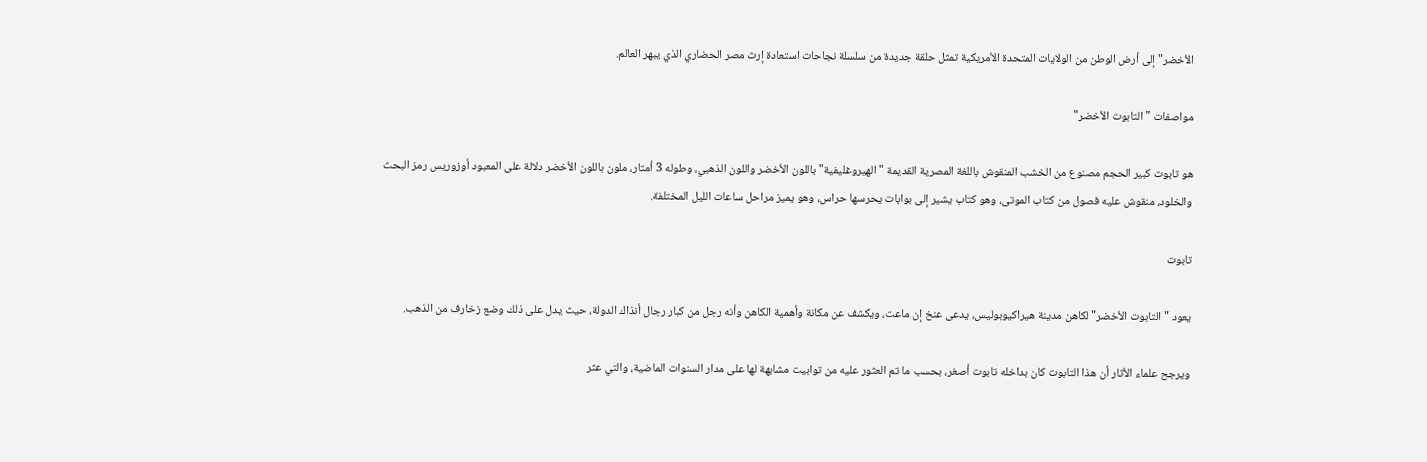الأخضر" إلى أرض الوطن من الولايات المتحدة الأمريكية تمثل حلقة جديدة من سلسلة نجاحات استعادة إرث مصر الحضاري الذي يبهر العالم.

مواصفات "التابوت الأخضر"

هو تابوت كبير الحجم مصنوع من الخشب المنقوش باللغة المصرية القديمة "الهيروغليفية" باللون الأخضر واللون الذهبي، وطوله 3 أمتار، ملون باللون الأخضر دلالة على المعبود أوزوريس رمز البحث والخلود، منقوش عليه فصول من كتاب الموتى، وهو كتاب يشير إلى بوابات يحرسها حراس، وهو يميز مراحل ساعات الليل المختلفة.

تابوت

يعود "التابوت الأخضر" لكاهن مدينة هيراكيوبوليس، يدعى عنخ إن ماعت، ويكشف عن مكانة وأهمية الكاهن وأنه رجل من كبار رجال أنذاك الدولة، حيث يدل على ذلك وضع زخارف من الذهب.

ويرجح علماء الأثار أن هذا التابوت كان بداخله تابوت أصغر، بحسب ما تم العثور عليه من توابيت مشابهة لها على مدار السنوات الماضية، والتي عثر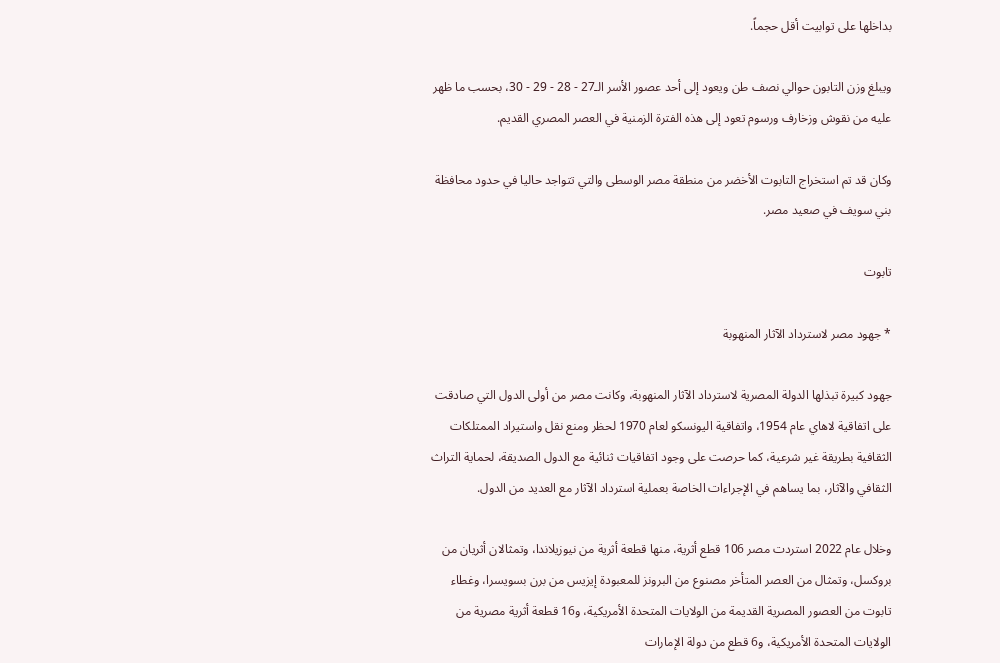بداخلها على توابيت أقل حجماً.

ويبلغ وزن التابون حوالي نصف طن ويعود إلى أحد عصور الأسر الـ27 - 28 - 29 - 30، بحسب ما ظهر عليه من نقوش وزخارف ورسوم تعود إلى هذه الفترة الزمنية في العصر المصري القديم.

وكان قد تم استخراج التابوت الأخضر من منطقة مصر الوسطى والتي تتواجد حاليا في حدود محافظة بني سويف في صعيد مصر.

تابوت

* جهود مصر لاسترداد الآثار المنهوبة

جهود كبيرة تبذلها الدولة المصرية لاسترداد الآثار المنهوبة، وكانت مصر من أولى الدول التي صادقت على اتفاقية لاهاي عام 1954، واتفاقية اليونسكو لعام 1970 لحظر ومنع نقل واستيراد الممتلكات الثقافية بطريقة غير شرعية، كما حرصت على وجود اتفاقيات ثنائية مع الدول الصديقة، لحماية التراث الثقافي والآثار، بما يساهم في الإجراءات الخاصة بعملية استرداد الآثار مع العديد من الدول.

وخلال عام 2022 استردت مصر 106 قطع أثرية، منها قطعة أثرية من نيوزيلاندا، وتمثالان أثريان من بروكسل، وتمثال من العصر المتأخر مصنوع من البرونز للمعبودة إيزيس من برن بسويسرا، وغطاء تابوت من العصور المصرية القديمة من الولايات المتحدة الأمريكية، و16 قطعة أثرية مصرية من الولايات المتحدة الأمريكية، و6 قطع من دولة الإمارات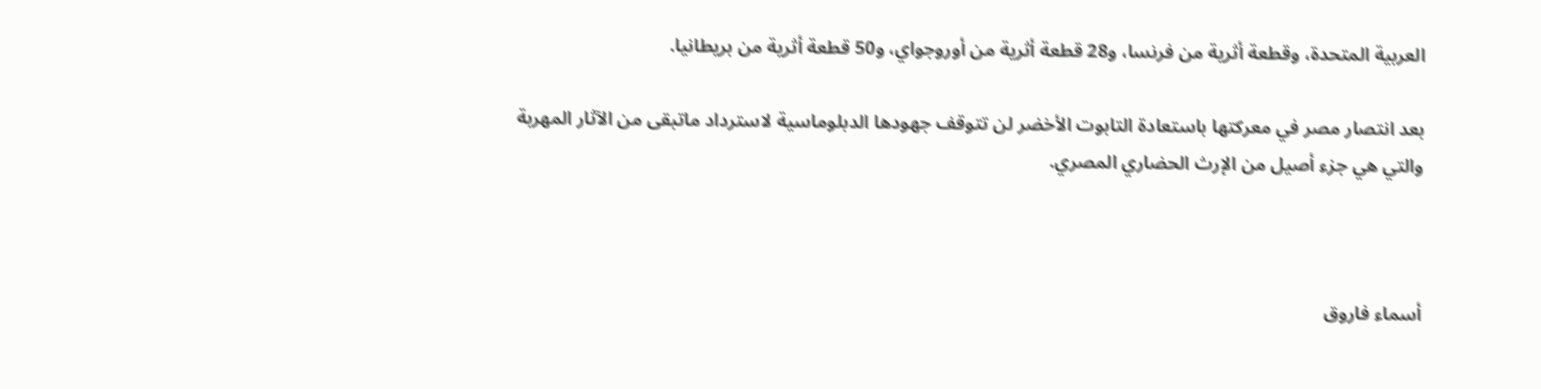العربية المتحدة، وقطعة أثرية من فرنسا، و28 قطعة أثرية من أوروجواي، و50 قطعة أثرية من بريطانيا.

بعد انتصار مصر في معركتها باستعادة التابوت الأخضر لن تتوقف جهودها الدبلوماسية لاسترداد ماتبقى من الآثار المهربة والتي هي جزء أصيل من الإرث الحضاري المصري.



أسماء فاروق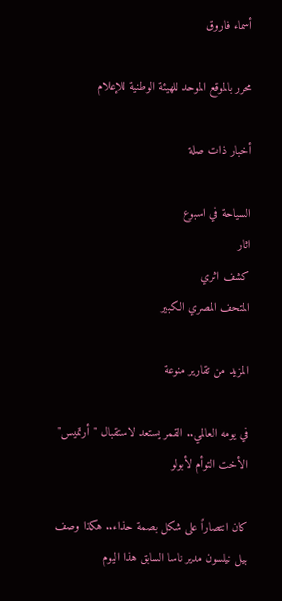أسماء فاروق

محرر بالموقع الموحد للهيئة الوطنية للإعلام

أخبار ذات صلة

السياحة في اسبوع
اثار
كشف اثري
المتحف المصري الكبير

المزيد من تقارير منوعة

في يومه العالمي.. القمر يستعد لاستقبال "أرتميس" الأخت التوأم لأبولو

كان انتصاراً على شكل بصمة حذاء.. هكذا وصف بيل نيلسون مدير ناسا السابق هذا اليوم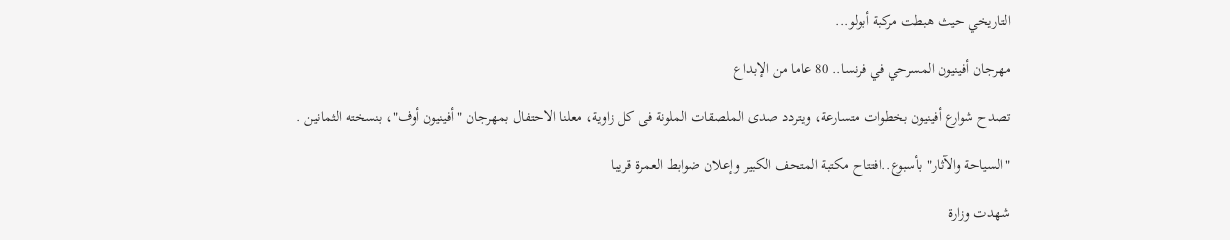التاريخي حيث هبطت مركبة أبولو...

مهرجان أفينيون المسرحي في فرنسا.. 80 عاما من الإبداع

تصدح شوارع أفينيون بخطوات متسارعة، ويتردد صدى الملصقات الملونة فى كل زاوية، معلنا الاحتفال بمهرجان "أفينيون أوف"، بنسخته الثمانين .

"السياحة والآثار" بأسبوع..افتتاح مكتبة المتحف الكبير وإعلان ضوابط العمرة قريبا

شهدت وزارة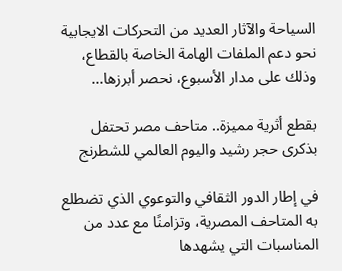السياحة والآثار العديد من التحركات الايجابية نحو دعم الملفات الهامة الخاصة بالقطاع، وذلك على مدار الأسبوع، نحصر أبرزها...

بقطع أثرية مميزة.. متاحف مصر تحتفل بذكرى حجر رشيد واليوم العالمي للشطرنج

في إطار الدور الثقافي والتوعوي الذي تضطلع به المتاحف المصرية، وتزامنًا مع عدد من المناسبات التي يشهدها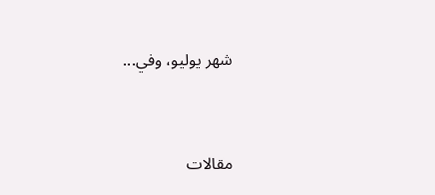شهر يوليو، وفي...


مقالات